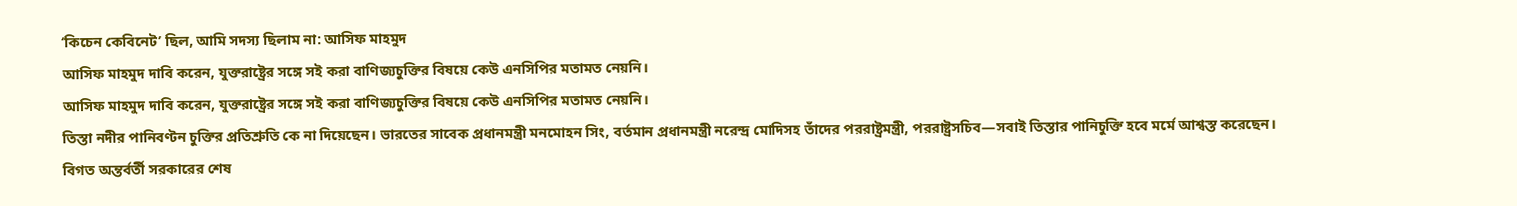‘কিচেন কেবিনেট’ ছিল, আমি সদস্য ছিলাম না: আসিফ মাহমুদ
আসিফ মাহমুদ দাবি করেন, যুক্তরাষ্ট্রের সঙ্গে সই করা বাণিজ্যচুক্তির বিষয়ে কেউ এনসিপির মতামত নেয়নি।
আসিফ মাহমুদ দাবি করেন, যুক্তরাষ্ট্রের সঙ্গে সই করা বাণিজ্যচুক্তির বিষয়ে কেউ এনসিপির মতামত নেয়নি।
তিস্তা নদীর পানিবণ্টন চুক্তির প্রতিশ্রুতি কে না দিয়েছেন। ভারতের সাবেক প্রধানমন্ত্রী মনমোহন সিং, বর্তমান প্রধানমন্ত্রী নরেন্দ্র মোদিসহ তাঁদের পররাষ্ট্রমন্ত্রী, পররাষ্ট্রসচিব—সবাই তিস্তার পানিচুক্তি হবে মর্মে আশ্বস্ত করেছেন।
বিগত অন্তর্বর্তী সরকারের শেষ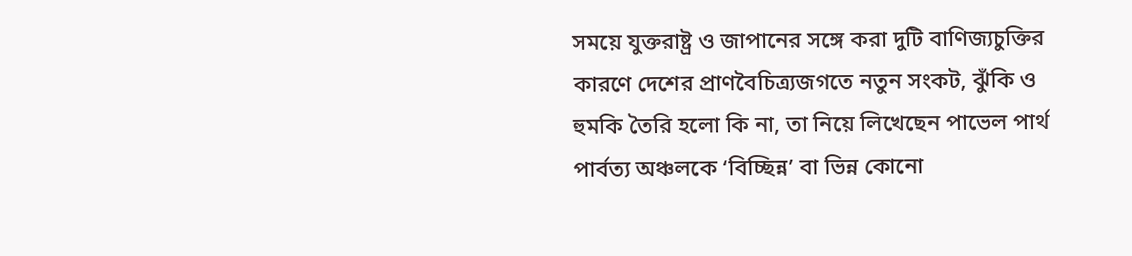সময়ে যুক্তরাষ্ট্র ও জাপানের সঙ্গে করা দুটি বাণিজ্যচুক্তির কারণে দেশের প্রাণবৈচিত্র্যজগতে নতুন সংকট, ঝুঁকি ও হুমকি তৈরি হলো কি না, তা নিয়ে লিখেছেন পাভেল পার্থ
পার্বত্য অঞ্চলকে ‘বিচ্ছিন্ন’ বা ভিন্ন কোনো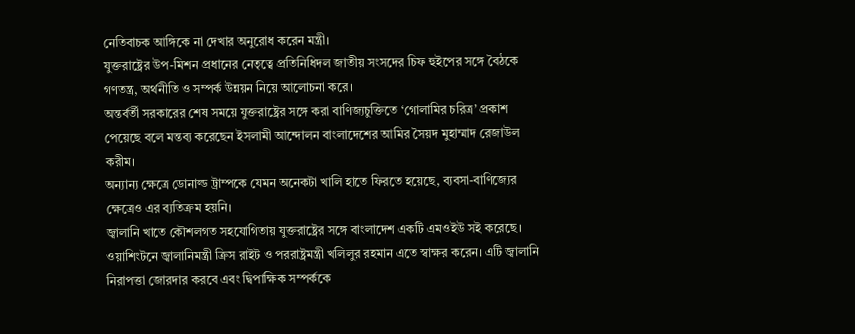নেতিবাচক আঙ্গিকে না দেখার অনুরোধ করেন মন্ত্রী।
যুক্তরাষ্ট্রের উপ-মিশন প্রধানের নেতৃত্বে প্রতিনিধিদল জাতীয় সংসদের চিফ হুইপের সঙ্গে বৈঠকে গণতন্ত্র, অর্থনীতি ও সম্পর্ক উন্নয়ন নিয়ে আলোচনা করে।
অন্তর্বর্তী সরকারের শেষ সময়ে যুক্তরাষ্ট্রের সঙ্গে করা বাণিজ্যচুক্তিতে ‘গোলামির চরিত্র’ প্রকাশ পেয়েছে বলে মন্তব্য করেছেন ইসলামী আন্দোলন বাংলাদেশের আমির সৈয়দ মুহাম্মাদ রেজাউল করীম।
অন্যান্য ক্ষেত্রে ডোনাল্ড ট্রাম্পকে যেমন অনেকটা খালি হাতে ফিরতে হয়েছে, ব্যবসা-বাণিজ্যের ক্ষেত্রেও এর ব্যতিক্রম হয়নি।
জ্বালানি খাতে কৌশলগত সহযোগিতায় যুক্তরাষ্ট্রের সঙ্গে বাংলাদেশ একটি এমওইউ সই করেছে। ওয়াশিংটনে জ্বালানিমন্ত্রী ক্রিস রাইট ও পররাষ্ট্রমন্ত্রী খলিলুর রহমান এতে স্বাক্ষর করেন। এটি জ্বালানি নিরাপত্তা জোরদার করবে এবং দ্বিপাক্ষিক সম্পর্ককে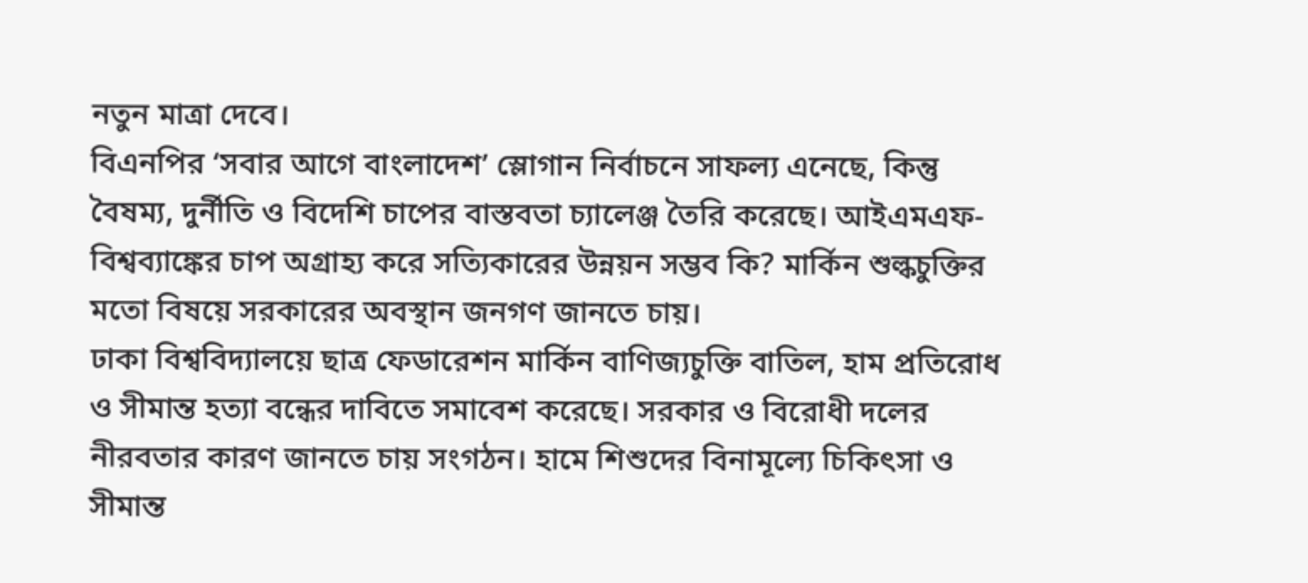নতুন মাত্রা দেবে।
বিএনপির ‘সবার আগে বাংলাদেশ’ স্লোগান নির্বাচনে সাফল্য এনেছে, কিন্তু বৈষম্য, দুর্নীতি ও বিদেশি চাপের বাস্তবতা চ্যালেঞ্জ তৈরি করেছে। আইএমএফ-বিশ্বব্যাঙ্কের চাপ অগ্রাহ্য করে সত্যিকারের উন্নয়ন সম্ভব কি? মার্কিন শুল্কচুক্তির মতো বিষয়ে সরকারের অবস্থান জনগণ জানতে চায়।
ঢাকা বিশ্ববিদ্যালয়ে ছাত্র ফেডারেশন মার্কিন বাণিজ্যচুক্তি বাতিল, হাম প্রতিরোধ ও সীমান্ত হত্যা বন্ধের দাবিতে সমাবেশ করেছে। সরকার ও বিরোধী দলের নীরবতার কারণ জানতে চায় সংগঠন। হামে শিশুদের বিনামূল্যে চিকিৎসা ও সীমান্ত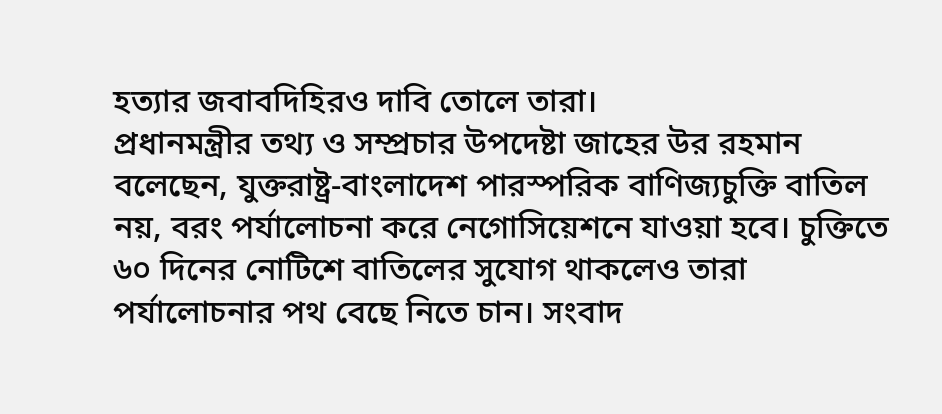হত্যার জবাবদিহিরও দাবি তোলে তারা।
প্রধানমন্ত্রীর তথ্য ও সম্প্রচার উপদেষ্টা জাহের উর রহমান বলেছেন, যুক্তরাষ্ট্র-বাংলাদেশ পারস্পরিক বাণিজ্যচুক্তি বাতিল নয়, বরং পর্যালোচনা করে নেগোসিয়েশনে যাওয়া হবে। চুক্তিতে ৬০ দিনের নোটিশে বাতিলের সুযোগ থাকলেও তারা পর্যালোচনার পথ বেছে নিতে চান। সংবাদ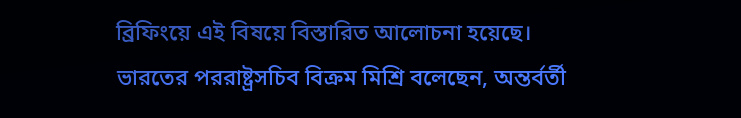ব্রিফিংয়ে এই বিষয়ে বিস্তারিত আলোচনা হয়েছে।
ভারতের পররাষ্ট্রসচিব বিক্রম মিশ্রি বলেছেন, অন্তর্বর্তী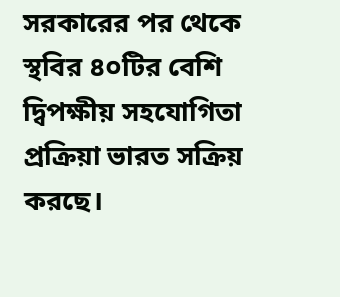সরকারের পর থেকে স্থবির ৪০টির বেশি দ্বিপক্ষীয় সহযোগিতা প্রক্রিয়া ভারত সক্রিয় করছে।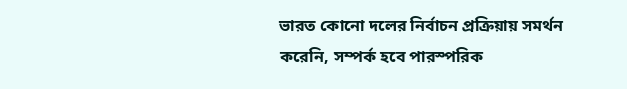ভারত কোনো দলের নির্বাচন প্রক্রিয়ায় সমর্থন করেনি, সম্পর্ক হবে পারস্পরিক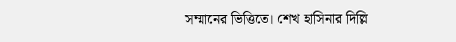সম্মানের ভিত্তিতে। শেখ হাসিনার দিল্লি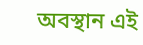অবস্থান এই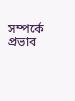সম্পর্কে প্রভাব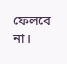ফেলবে না।